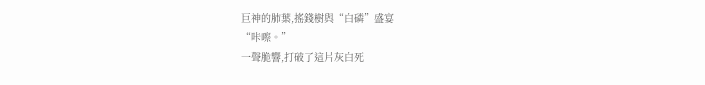巨神的肺葉,搖錢樹與“白磷”盛宴
“咔嚓。”
一聲脆響,打破了這片灰白死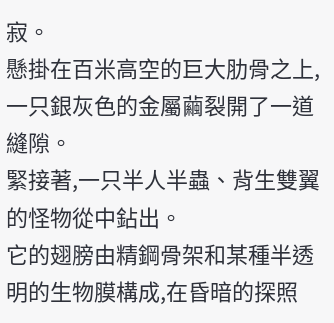寂。
懸掛在百米高空的巨大肋骨之上,一只銀灰色的金屬繭裂開了一道縫隙。
緊接著,一只半人半蟲、背生雙翼的怪物從中鉆出。
它的翅膀由精鋼骨架和某種半透明的生物膜構成,在昏暗的探照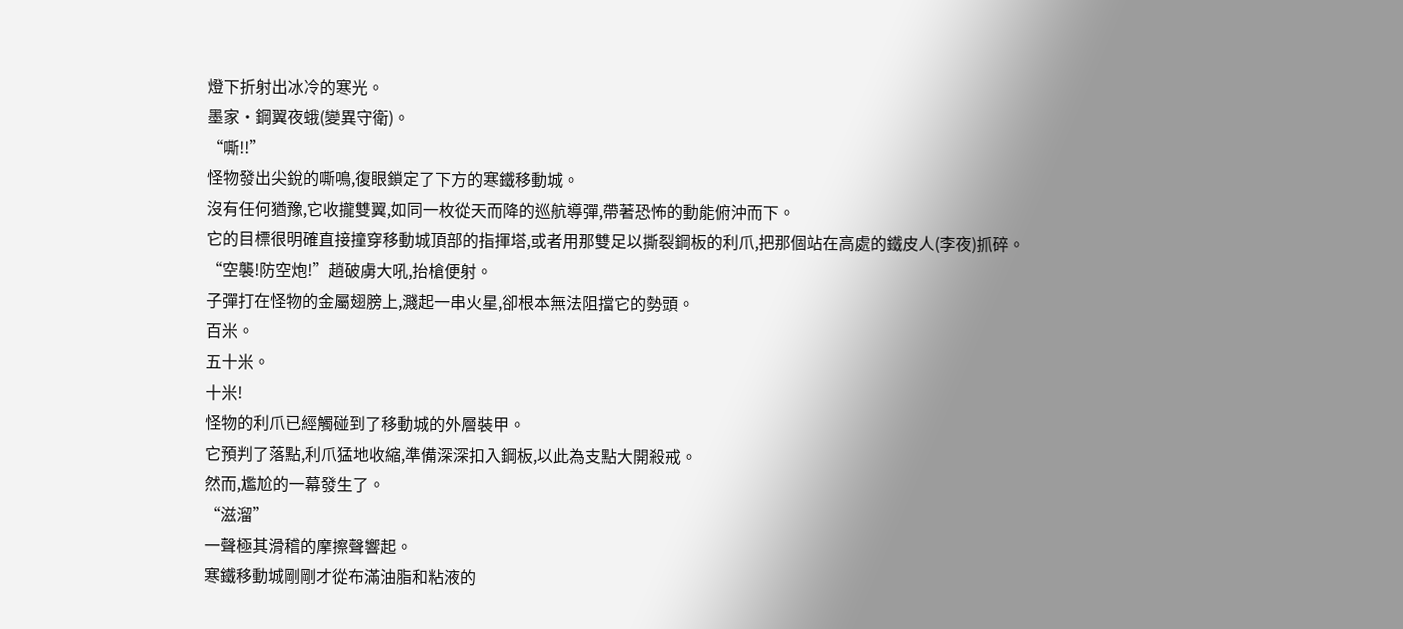燈下折射出冰冷的寒光。
墨家·鋼翼夜蛾(變異守衛)。
“嘶!!”
怪物發出尖銳的嘶鳴,復眼鎖定了下方的寒鐵移動城。
沒有任何猶豫,它收攏雙翼,如同一枚從天而降的巡航導彈,帶著恐怖的動能俯沖而下。
它的目標很明確直接撞穿移動城頂部的指揮塔,或者用那雙足以撕裂鋼板的利爪,把那個站在高處的鐵皮人(李夜)抓碎。
“空襲!防空炮!”趙破虜大吼,抬槍便射。
子彈打在怪物的金屬翅膀上,濺起一串火星,卻根本無法阻擋它的勢頭。
百米。
五十米。
十米!
怪物的利爪已經觸碰到了移動城的外層裝甲。
它預判了落點,利爪猛地收縮,準備深深扣入鋼板,以此為支點大開殺戒。
然而,尷尬的一幕發生了。
“滋溜”
一聲極其滑稽的摩擦聲響起。
寒鐵移動城剛剛才從布滿油脂和粘液的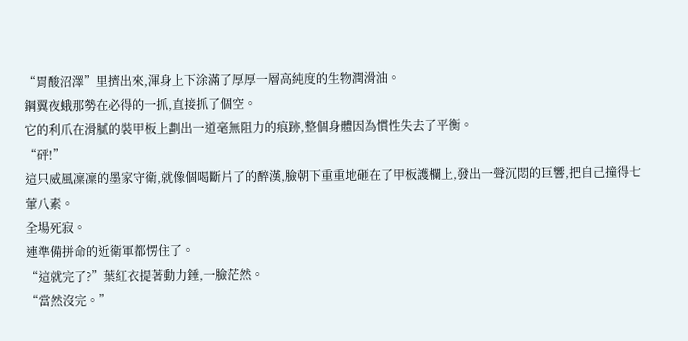“胃酸沼澤”里擠出來,渾身上下涂滿了厚厚一層高純度的生物潤滑油。
鋼翼夜蛾那勢在必得的一抓,直接抓了個空。
它的利爪在滑膩的裝甲板上劃出一道毫無阻力的痕跡,整個身體因為慣性失去了平衡。
“砰!”
這只威風凜凜的墨家守衛,就像個喝斷片了的醉漢,臉朝下重重地砸在了甲板護欄上,發出一聲沉悶的巨響,把自己撞得七葷八素。
全場死寂。
連準備拼命的近衛軍都愣住了。
“這就完了?”葉紅衣提著動力錘,一臉茫然。
“當然沒完。”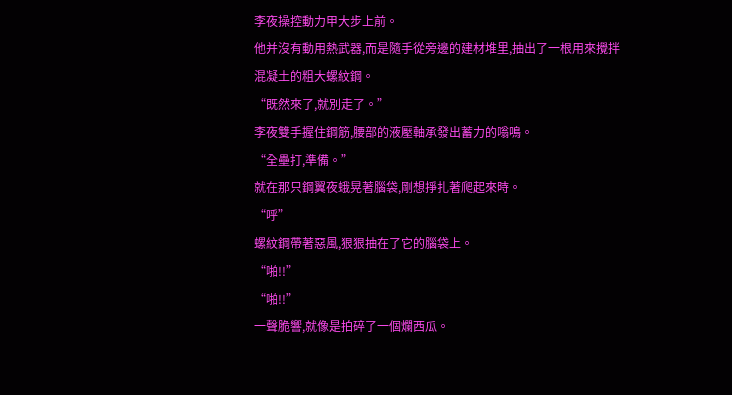李夜操控動力甲大步上前。
他并沒有動用熱武器,而是隨手從旁邊的建材堆里,抽出了一根用來攪拌混凝土的粗大螺紋鋼。
“既然來了,就別走了。”
李夜雙手握住鋼筋,腰部的液壓軸承發出蓄力的嗡鳴。
“全壘打,準備。”
就在那只鋼翼夜蛾晃著腦袋,剛想掙扎著爬起來時。
“呼”
螺紋鋼帶著惡風,狠狠抽在了它的腦袋上。
“啪!!”
“啪!!”
一聲脆響,就像是拍碎了一個爛西瓜。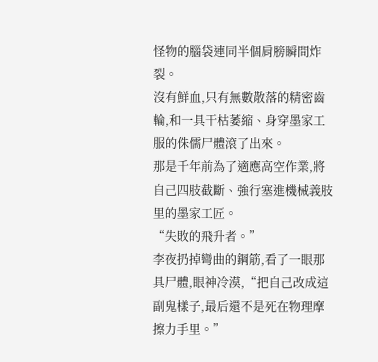怪物的腦袋連同半個肩膀瞬間炸裂。
沒有鮮血,只有無數散落的精密齒輪,和一具干枯萎縮、身穿墨家工服的侏儒尸體滾了出來。
那是千年前為了適應高空作業,將自己四肢截斷、強行塞進機械義肢里的墨家工匠。
“失敗的飛升者。”
李夜扔掉彎曲的鋼筋,看了一眼那具尸體,眼神冷漠,“把自己改成這副鬼樣子,最后還不是死在物理摩擦力手里。”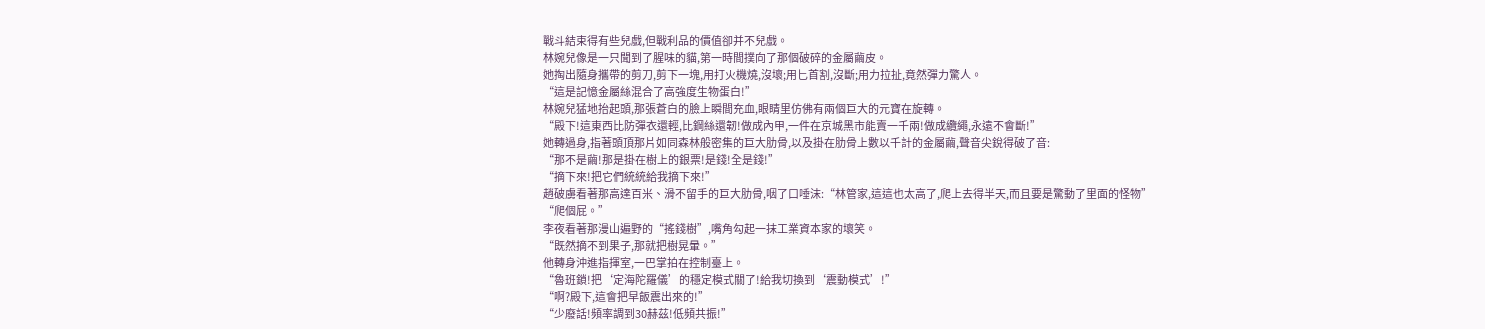戰斗結束得有些兒戲,但戰利品的價值卻并不兒戲。
林婉兒像是一只聞到了腥味的貓,第一時間撲向了那個破碎的金屬繭皮。
她掏出隨身攜帶的剪刀,剪下一塊,用打火機燒,沒壞;用匕首割,沒斷;用力拉扯,竟然彈力驚人。
“這是記憶金屬絲混合了高強度生物蛋白!”
林婉兒猛地抬起頭,那張蒼白的臉上瞬間充血,眼睛里仿佛有兩個巨大的元寶在旋轉。
“殿下!這東西比防彈衣還輕,比鋼絲還韌!做成內甲,一件在京城黑市能賣一千兩!做成纜繩,永遠不會斷!”
她轉過身,指著頭頂那片如同森林般密集的巨大肋骨,以及掛在肋骨上數以千計的金屬繭,聲音尖銳得破了音:
“那不是繭!那是掛在樹上的銀票!是錢!全是錢!”
“摘下來!把它們統統給我摘下來!”
趙破虜看著那高達百米、滑不留手的巨大肋骨,咽了口唾沫:“林管家,這這也太高了,爬上去得半天,而且要是驚動了里面的怪物”
“爬個屁。”
李夜看著那漫山遍野的“搖錢樹”,嘴角勾起一抹工業資本家的壞笑。
“既然摘不到果子,那就把樹晃暈。”
他轉身沖進指揮室,一巴掌拍在控制臺上。
“魯班鎖!把‘定海陀羅儀’的穩定模式關了!給我切換到‘震動模式’!”
“啊?殿下,這會把早飯震出來的!”
“少廢話!頻率調到30赫茲!低頻共振!”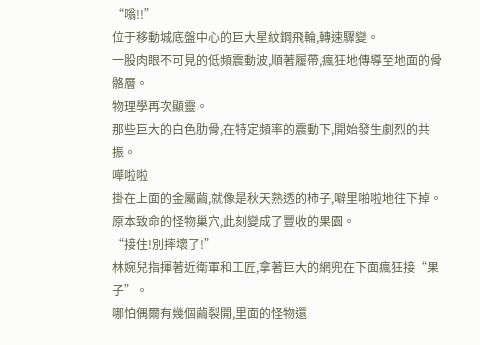“嗡!!”
位于移動城底盤中心的巨大星紋鋼飛輪,轉速驟變。
一股肉眼不可見的低頻震動波,順著履帶,瘋狂地傳導至地面的骨骼層。
物理學再次顯靈。
那些巨大的白色肋骨,在特定頻率的震動下,開始發生劇烈的共振。
嘩啦啦
掛在上面的金屬繭,就像是秋天熟透的柿子,噼里啪啦地往下掉。
原本致命的怪物巢穴,此刻變成了豐收的果園。
“接住!別摔壞了!”
林婉兒指揮著近衛軍和工匠,拿著巨大的網兜在下面瘋狂接“果子”。
哪怕偶爾有幾個繭裂開,里面的怪物還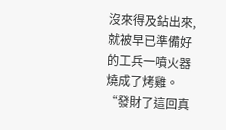沒來得及鉆出來,就被早已準備好的工兵一噴火器燒成了烤雞。
“發財了這回真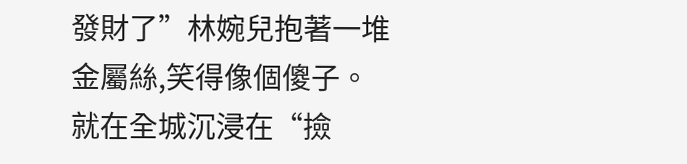發財了”林婉兒抱著一堆金屬絲,笑得像個傻子。
就在全城沉浸在“撿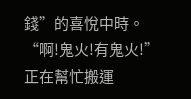錢”的喜悅中時。
“啊!鬼火!有鬼火!”
正在幫忙搬運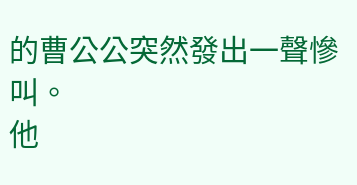的曹公公突然發出一聲慘叫。
他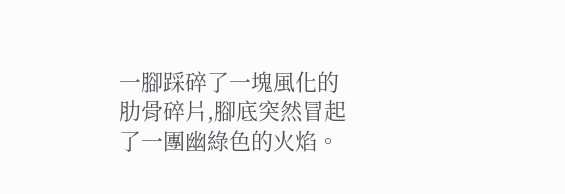一腳踩碎了一塊風化的肋骨碎片,腳底突然冒起了一團幽綠色的火焰。